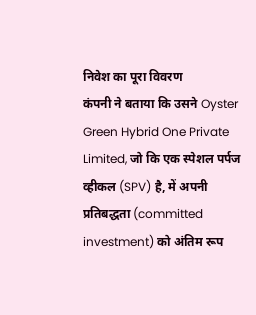निवेश का पूरा विवरण
कंपनी ने बताया कि उसने Oyster Green Hybrid One Private Limited, जो कि एक स्पेशल पर्पज व्हीकल (SPV) है, में अपनी प्रतिबद्धता (committed investment) को अंतिम रूप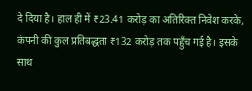दे दिया है। हाल ही में ₹23.41 करोड़ का अतिरिक्त निवेश करके, कंपनी की कुल प्रतिबद्धता ₹132 करोड़ तक पहुँच गई है। इसके साथ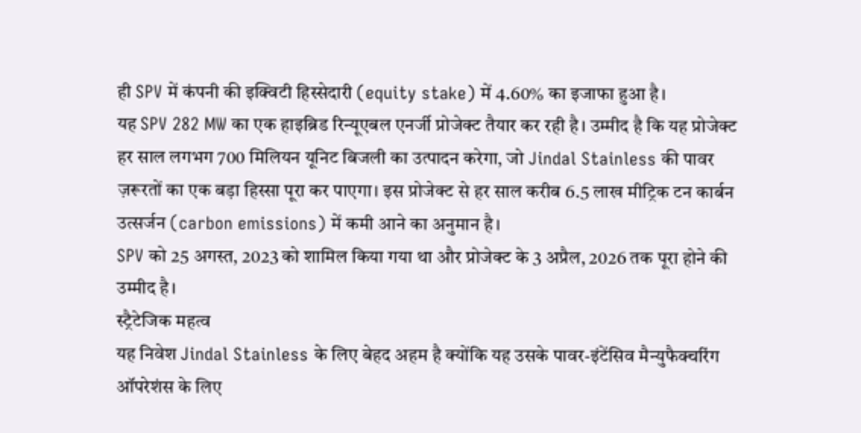ही SPV में कंपनी की इक्विटी हिस्सेदारी (equity stake) में 4.60% का इजाफा हुआ है।
यह SPV 282 MW का एक हाइब्रिड रिन्यूएबल एनर्जी प्रोजेक्ट तैयार कर रही है। उम्मीद है कि यह प्रोजेक्ट हर साल लगभग 700 मिलियन यूनिट बिजली का उत्पादन करेगा, जो Jindal Stainless की पावर ज़रूरतों का एक बड़ा हिस्सा पूरा कर पाएगा। इस प्रोजेक्ट से हर साल करीब 6.5 लाख मीट्रिक टन कार्बन उत्सर्जन (carbon emissions) में कमी आने का अनुमान है।
SPV को 25 अगस्त, 2023 को शामिल किया गया था और प्रोजेक्ट के 3 अप्रैल, 2026 तक पूरा होने की उम्मीद है।
स्ट्रैटेजिक महत्व
यह निवेश Jindal Stainless के लिए बेहद अहम है क्योंकि यह उसके पावर-इंटेंसिव मैन्युफैक्चरिंग ऑपरेशंस के लिए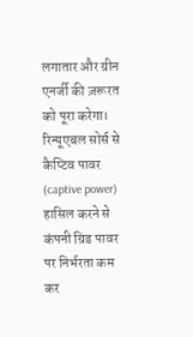लगातार और ग्रीन एनर्जी की ज़रूरत को पूरा करेगा। रिन्यूएबल सोर्स से कैप्टिव पावर (captive power) हासिल करने से कंपनी ग्रिड पावर पर निर्भरता कम कर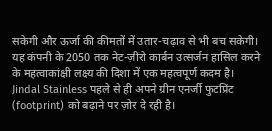सकेगी और ऊर्जा की कीमतों में उतार-चढ़ाव से भी बच सकेगी। यह कंपनी के 2050 तक नेट-ज़ीरो कार्बन उत्सर्जन हासिल करने के महत्वाकांक्षी लक्ष्य की दिशा में एक महत्वपूर्ण कदम है।
Jindal Stainless पहले से ही अपने ग्रीन एनर्जी फुटप्रिंट (footprint) को बढ़ाने पर ज़ोर दे रही है।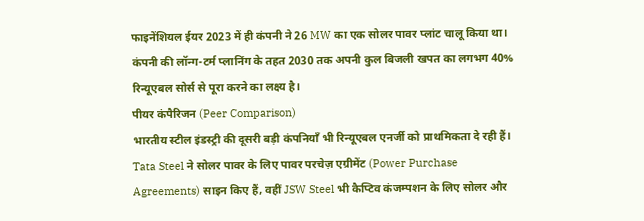फाइनेंशियल ईयर 2023 में ही कंपनी ने 26 MW का एक सोलर पावर प्लांट चालू किया था। कंपनी की लॉन्ग-टर्म प्लानिंग के तहत 2030 तक अपनी कुल बिजली खपत का लगभग 40% रिन्यूएबल सोर्स से पूरा करने का लक्ष्य है।
पीयर कंपैरिजन (Peer Comparison)
भारतीय स्टील इंडस्ट्री की दूसरी बड़ी कंपनियाँ भी रिन्यूएबल एनर्जी को प्राथमिकता दे रही हैं। Tata Steel ने सोलर पावर के लिए पावर परचेज़ एग्रीमेंट (Power Purchase Agreements) साइन किए हैं, वहीं JSW Steel भी कैप्टिव कंजम्पशन के लिए सोलर और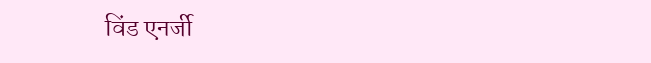विंड एनर्जी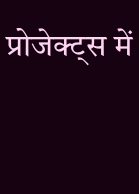प्रोजेक्ट्स में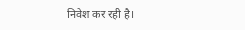निवेश कर रही है।